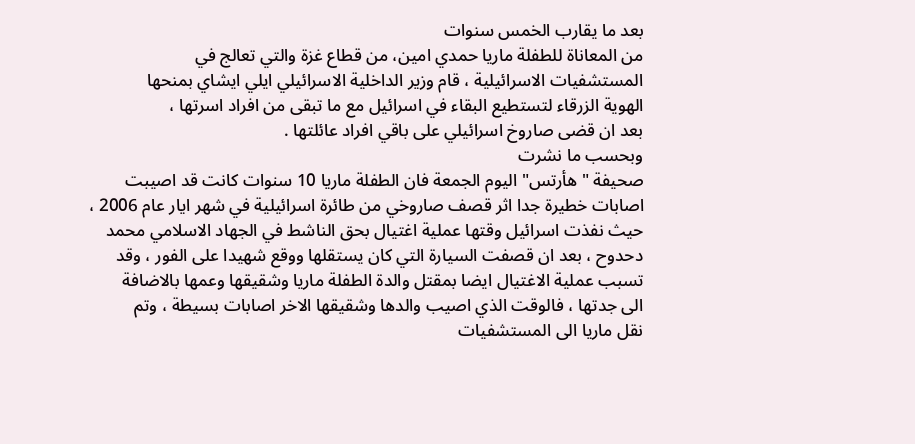بعد ما يقارب الخمس سنوات
من المعاناة للطفلة ماريا حمدي امين، من قطاع غزة والتي تعالج في
المستشفيات الاسرائيلية ، قام وزير الداخلية الاسرائيلي ايلي ايشاي بمنحها
الهوية الزرقاء لتستطيع البقاء في اسرائيل مع ما تبقى من افراد اسرتها ،
بعد ان قضى صاروخ اسرائيلي على باقي افراد عائلتها .
وبحسب ما نشرت
صحيفة "هأرتس" اليوم الجمعة فان الطفلة ماريا 10 سنوات كانت قد اصيبت
اصابات خطيرة جدا اثر قصف صاروخي من طائرة اسرائيلية في شهر ايار عام 2006 ،
حيث نفذت اسرائيل وقتها عملية اغتيال بحق الناشط في الجهاد الاسلامي محمد
دحدوح ، بعد ان قصفت السيارة التي كان يستقلها ووقع شهيدا على الفور ، وقد
تسبب عملية الاغتيال ايضا بمقتل والدة الطفلة ماريا وشقيقها وعمها بالاضافة
الى جدتها ، فالوقت الذي اصيب والدها وشقيقها الاخر اصابات بسيطة ، وتم
نقل ماريا الى المستشفيات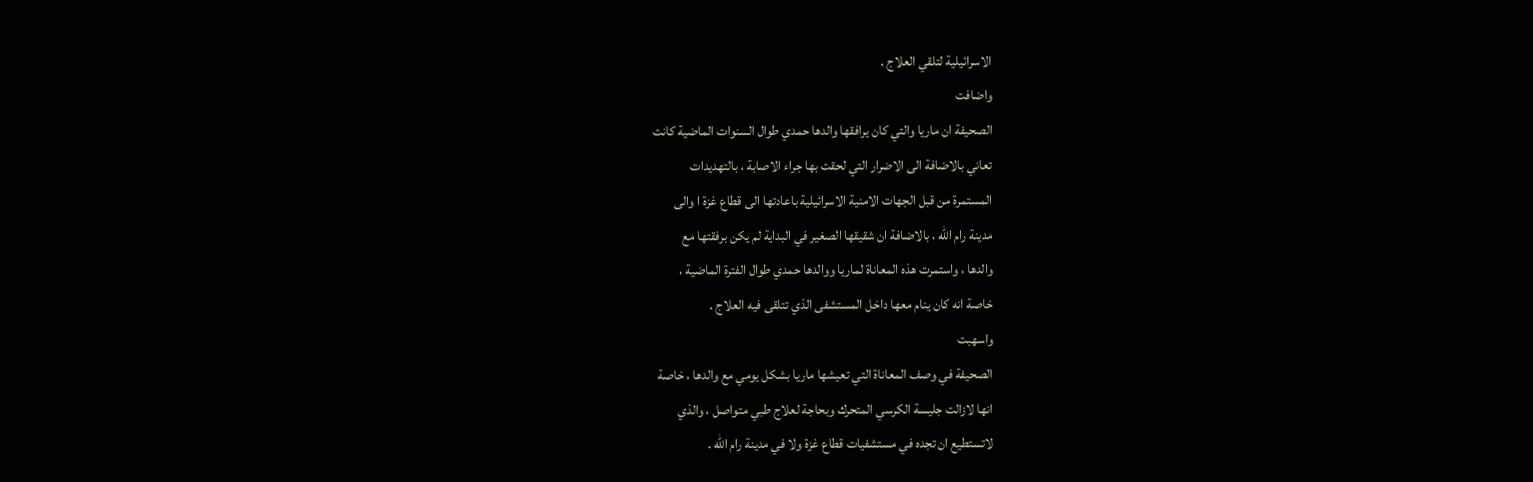الاسرائيلية لتلقي العلاج .
واضافت
الصحيفة ان ماريا والتي كان يرافقها والدها حمدي طوال السنوات الماضية كانت
تعاني بالاضافة الى الاضرار التي لحقت بها جراء الاصابة ، بالتهديدات
المستمرة من قبل الجهات الامنية الاسرائيلية باعادتها الى قطاع غزة ا والى
مدينة رام الله ، بالاضافة ان شقيقها الصغير في البداية لم يكن برفقتها مع
والدها ، واستمرت هذه المعاناة لماريا ووالدها حمدي طوال الفترة الماضية ،
خاصة انه كان ينام معها داخل المستشفى الذي تتلقى فيه العلاج .
واسهبت
الصحيفة في وصف المعاناة التي تعيشها ماريا بشكل يومي مع والدها ، خاصة
انها لازالت جليسة الكرسي المتحرك وبحاجة لعلاج طبي متواصل ، والذي
لاتستطيع ان تجده في مستشفيات قطاع غزة ولا في مدينة رام الله .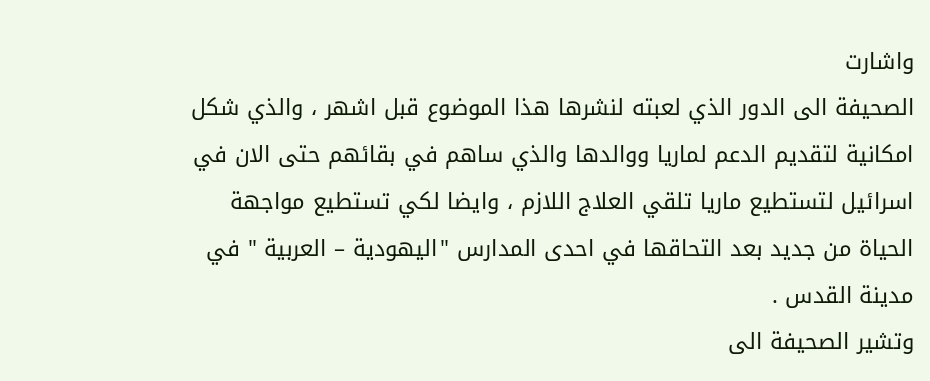واشارت
الصحيفة الى الدور الذي لعبته لنشرها هذا الموضوع قبل اشهر ، والذي شكل
امكانية لتقديم الدعم لماريا ووالدها والذي ساهم في بقائهم حتى الان في
اسرائيل لتستطيع ماريا تلقي العلاج اللازم ، وايضا لكي تستطيع مواجهة
الحياة من جديد بعد التحاقها في احدى المدارس "اليهودية – العربية " في
مدينة القدس .
وتشير الصحيفة الى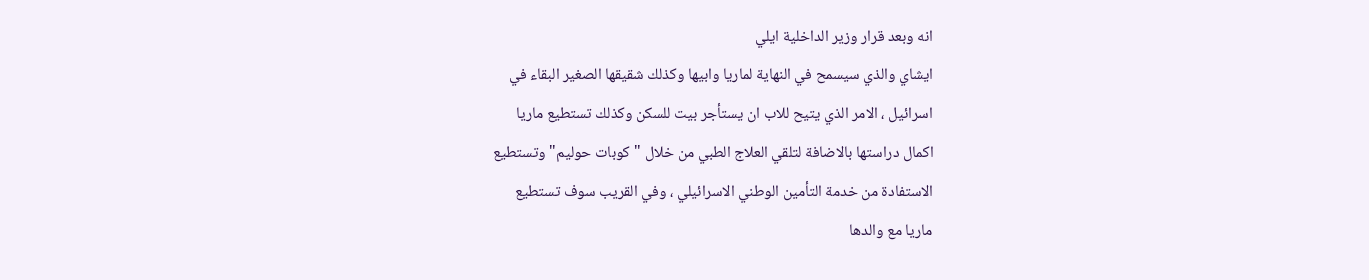انه وبعد قرار وزير الداخلية ايلي
ايشاي والذي سيسمح في النهاية لماريا وابيها وكذلك شقيقها الصغير البقاء في
اسرائيل ، الامر الذي يتيح للاب ان يستأجر بيت للسكن وكذلك تستطيع ماريا
اكمال دراستها بالاضافة لتلقي العلاج الطبي من خلال "كوبات حوليم" وتستطيع
الاستفادة من خدمة التأمين الوطني الاسرائيلي ، وفي القريب سوف تستطيع
ماريا مع والدها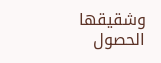وشقيقها الحصول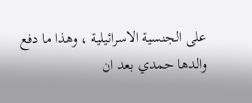على الجنسية الاسرائيلية ، وهذا ما دفع
والدها حمدي بعد ان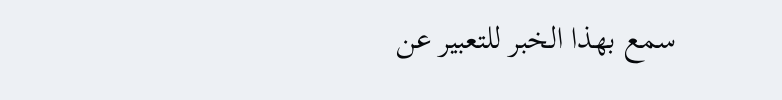سمع بهذا الخبر للتعبير عن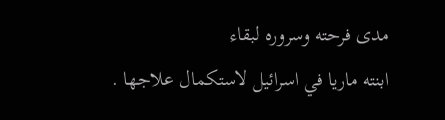مدى فرحته وسروره لبقاء
ابنته ماريا في اسرائيل لاستكمال علاجها .